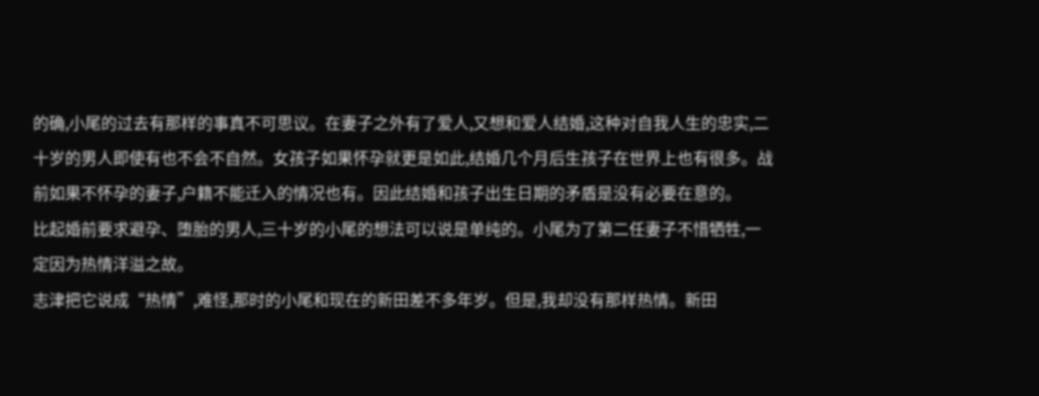的确,小尾的过去有那样的事真不可思议。在妻子之外有了爱人,又想和爱人结婚,这种对自我人生的忠实,二十岁的男人即使有也不会不自然。女孩子如果怀孕就更是如此,结婚几个月后生孩子在世界上也有很多。战前如果不怀孕的妻子,户籍不能迁入的情况也有。因此结婚和孩子出生日期的矛盾是没有必要在意的。
比起婚前要求避孕、堕胎的男人,三十岁的小尾的想法可以说是单纯的。小尾为了第二任妻子不惜牺牲,一定因为热情洋溢之故。
志津把它说成“热情”,难怪,那时的小尾和现在的新田差不多年岁。但是,我却没有那样热情。新田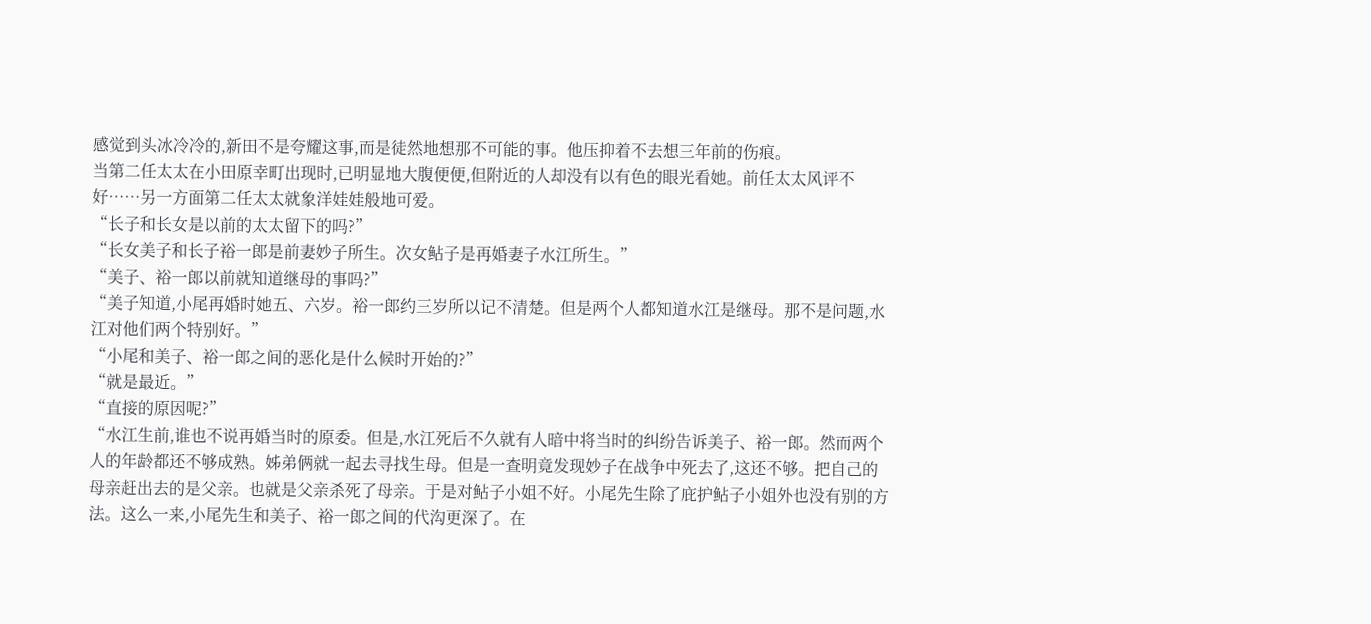感觉到头冰冷冷的,新田不是夸耀这事,而是徒然地想那不可能的事。他压抑着不去想三年前的伤痕。
当第二任太太在小田原幸町出现时,已明显地大腹便便,但附近的人却没有以有色的眼光看她。前任太太风评不好……另一方面第二任太太就象洋娃娃般地可爱。
“长子和长女是以前的太太留下的吗?”
“长女美子和长子裕一郎是前妻妙子所生。次女鲇子是再婚妻子水江所生。”
“美子、裕一郎以前就知道继母的事吗?”
“美子知道,小尾再婚时她五、六岁。裕一郎约三岁所以记不清楚。但是两个人都知道水江是继母。那不是问题,水江对他们两个特别好。”
“小尾和美子、裕一郎之间的恶化是什么候时开始的?”
“就是最近。”
“直接的原因呢?”
“水江生前,谁也不说再婚当时的原委。但是,水江死后不久就有人暗中将当时的纠纷告诉美子、裕一郎。然而两个人的年龄都还不够成熟。姊弟俩就一起去寻找生母。但是一查明竟发现妙子在战争中死去了,这还不够。把自己的母亲赶出去的是父亲。也就是父亲杀死了母亲。于是对鲇子小姐不好。小尾先生除了庇护鲇子小姐外也没有别的方法。这么一来,小尾先生和美子、裕一郎之间的代沟更深了。在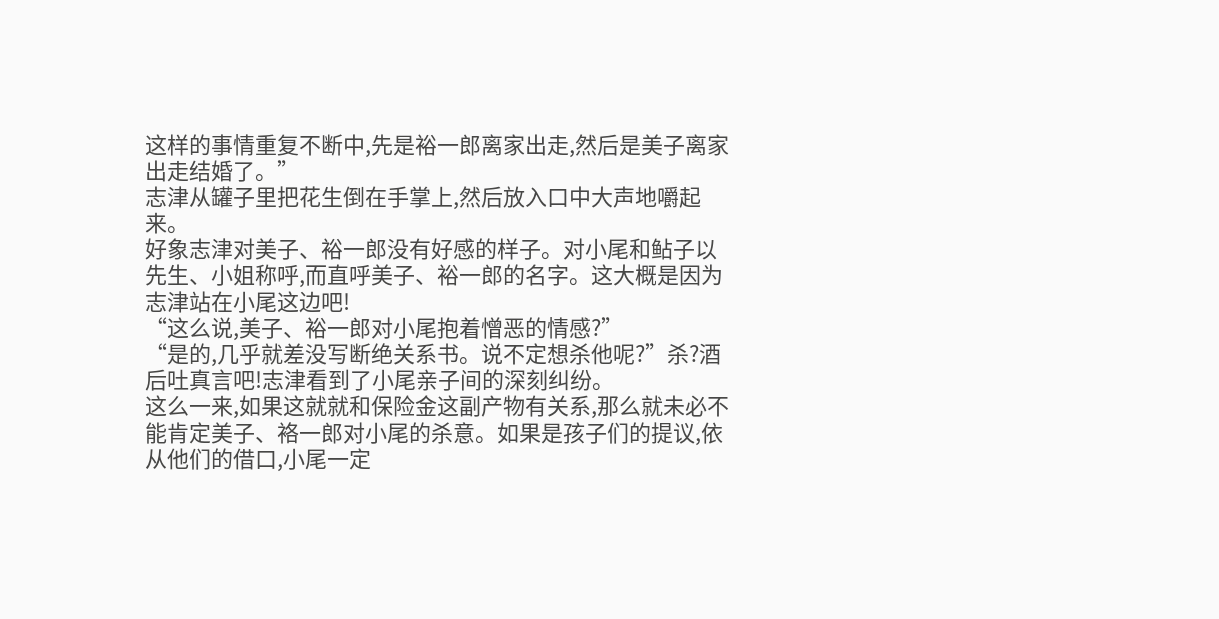这样的事情重复不断中,先是裕一郎离家出走,然后是美子离家出走结婚了。”
志津从罐子里把花生倒在手掌上,然后放入口中大声地嚼起来。
好象志津对美子、裕一郎没有好感的样子。对小尾和鲇子以先生、小姐称呼,而直呼美子、裕一郎的名字。这大概是因为志津站在小尾这边吧!
“这么说,美子、裕一郎对小尾抱着憎恶的情感?”
“是的,几乎就差没写断绝关系书。说不定想杀他呢?”杀?酒后吐真言吧!志津看到了小尾亲子间的深刻纠纷。
这么一来,如果这就就和保险金这副产物有关系,那么就未必不能肯定美子、袼一郎对小尾的杀意。如果是孩子们的提议,依从他们的借口,小尾一定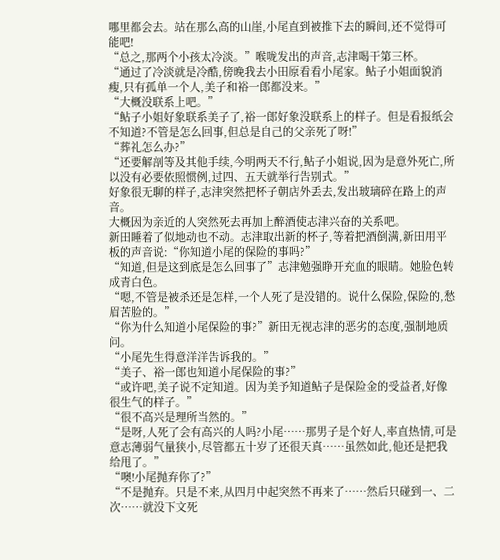哪里都会去。站在那么高的山崖,小尾直到被推下去的瞬间,还不觉得可能吧!
“总之,那两个小孩太冷淡。”喉咙发出的声音,志津喝干第三杯。
“通过了冷淡就是冷酷,傍晚我去小田原看看小尾家。鲇子小姐面貌消瘦,只有孤单一个人,美子和裕一郎都没来。”
“大概没联系上吧。”
“鲇子小姐好象联系美子了,裕一郎好象没联系上的样子。但是看报纸会不知道?不管是怎么回事,但总是自己的父亲死了呀!”
“葬礼怎么办?”
“还要解剖等及其他手续,今明两天不行,鲇子小姐说,因为是意外死亡,所以没有必要依照惯例,过四、五天就举行告别式。”
好象很无聊的样子,志津突然把杯子朝店外丢去,发出玻璃碎在路上的声音。
大概因为亲近的人突然死去再加上醉酒使志津兴奋的关系吧。
新田睡着了似地动也不动。志津取出新的杯子,等着把酒倒满,新田用平板的声音说:“你知道小尾的保险的事吗?”
“知道,但是这到底是怎么回事了”志津勉强睁开充血的眼睛。她脸色转成青白色。
“嗯,不管是被杀还是怎样,一个人死了是没错的。说什么保险,保险的,愁眉苦脸的。”
“你为什么知道小尾保险的事?”新田无视志津的恶劣的态度,强制地质问。
“小尾先生得意洋洋告诉我的。”
“美子、裕一郎也知道小尾保险的事?”
“或许吧,美子说不定知道。因为美予知道鲇子是保险金的受益者,好像很生气的样子。”
“很不高兴是理所当然的。”
“是呀,人死了会有高兴的人吗?小尾……那男子是个好人,率直热情,可是意志薄弱气量狭小,尽管都五十岁了还很天真……虽然如此,他还是把我给甩了。”
“噢!小尾抛弃你了?”
“不是抛弃。只是不来,从四月中起突然不再来了……然后只碰到一、二次……就没下文死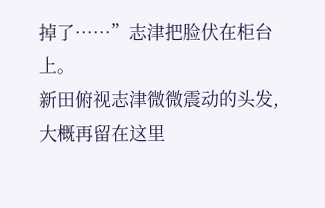掉了……”志津把脸伏在柜台上。
新田俯视志津微微震动的头发,大概再留在这里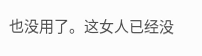也没用了。这女人已经没